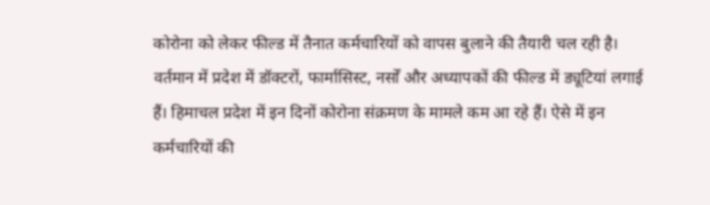कोरोना को लेकर फील्ड में तैनात कर्मचारियों को वापस बुलाने की तैयारी चल रही है। वर्तमान में प्रदेश में डॉक्टरों, फार्मासिस्ट, नर्सों और अध्यापकों की फील्ड में ड्यूटियां लगाई हैं। हिमाचल प्रदेश में इन दिनों कोरोना संक्रमण के मामले कम आ रहे हैं। ऐसे में इन कर्मचारियों की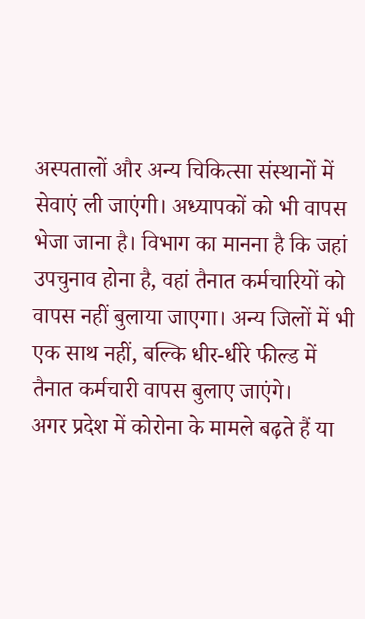अस्पतालों और अन्य चिकित्सा संस्थानों में सेवाएं ली जाएंगी। अध्यापकों को भी वापस भेजा जाना है। विभाग का मानना है कि जहां उपचुनाव होना है, वहां तैनात कर्मचारियों को वापस नहीं बुलाया जाएगा। अन्य जिलों में भी एक साथ नहीं, बल्कि धीर-धीरे फील्ड में तैनात कर्मचारी वापस बुलाए जाएंगे।
अगर प्रदेश में कोरोना के मामले बढ़ते हैं या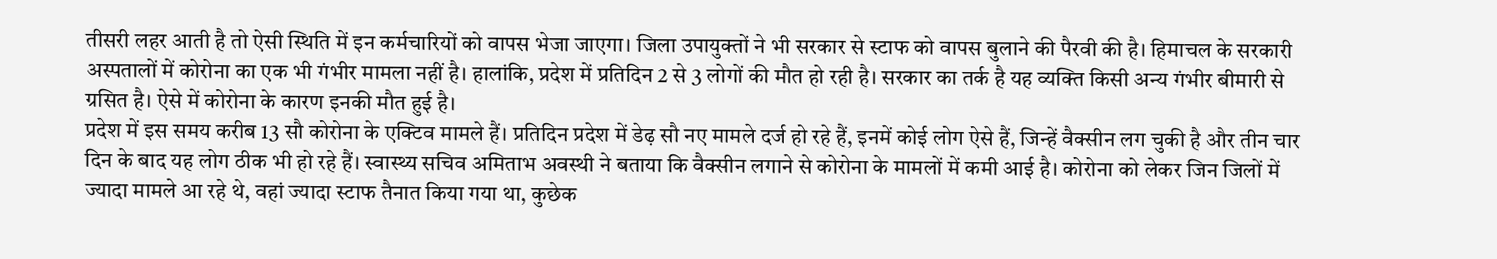तीसरी लहर आती है तो ऐसी स्थिति में इन कर्मचारियों को वापस भेजा जाएगा। जिला उपायुक्तों ने भी सरकार से स्टाफ को वापस बुलाने की पैरवी की है। हिमाचल के सरकारी अस्पतालों में कोरोना का एक भी गंभीर मामला नहीं है। हालांकि, प्रदेश में प्रतिदिन 2 से 3 लोगों की मौत हो रही है। सरकार का तर्क है यह व्यक्ति किसी अन्य गंभीर बीमारी से ग्रसित है। ऐसे में कोरोना के कारण इनकी मौत हुई है।
प्रदेश में इस समय करीब 13 सौ कोरोना के एक्टिव मामले हैं। प्रतिदिन प्रदेश में डेढ़ सौ नए मामले दर्ज हो रहे हैं, इनमें कोई लोग ऐसे हैं, जिन्हें वैक्सीन लग चुकी है और तीन चार दिन के बाद यह लोग ठीक भी हो रहे हैं। स्वास्थ्य सचिव अमिताभ अवस्थी ने बताया कि वैक्सीन लगाने से कोरोना के मामलों में कमी आई है। कोरोना को लेकर जिन जिलों में ज्यादा मामले आ रहे थे, वहां ज्यादा स्टाफ तैनात किया गया था, कुछेक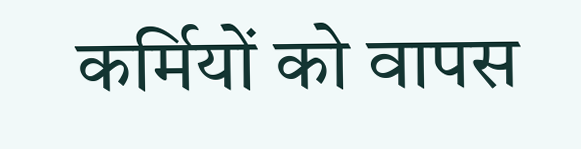कर्मियों को वापस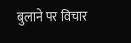बुलाने पर विचार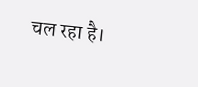चल रहा है।